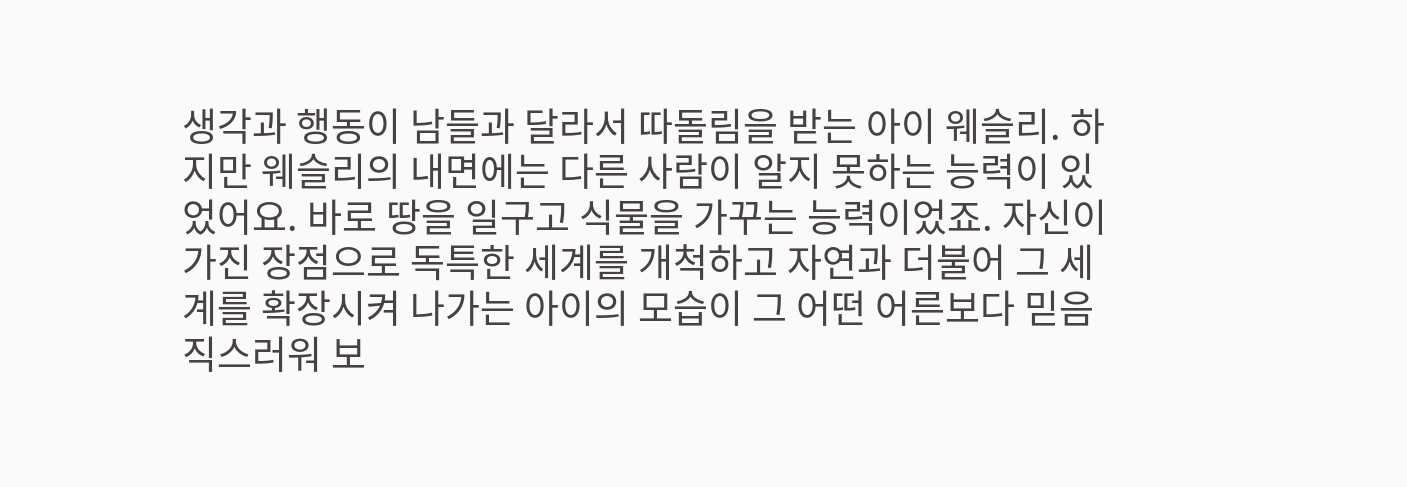생각과 행동이 남들과 달라서 따돌림을 받는 아이 웨슬리. 하지만 웨슬리의 내면에는 다른 사람이 알지 못하는 능력이 있었어요. 바로 땅을 일구고 식물을 가꾸는 능력이었죠. 자신이 가진 장점으로 독특한 세계를 개척하고 자연과 더불어 그 세계를 확장시켜 나가는 아이의 모습이 그 어떤 어른보다 믿음직스러워 보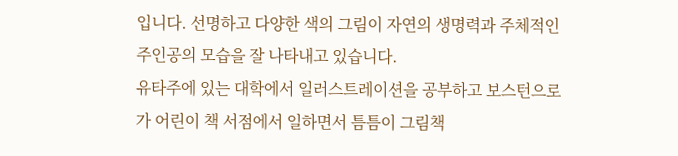입니다. 선명하고 다양한 색의 그림이 자연의 생명력과 주체적인 주인공의 모습을 잘 나타내고 있습니다.
유타주에 있는 대학에서 일러스트레이션을 공부하고 보스턴으로 가 어린이 책 서점에서 일하면서 틈틈이 그림책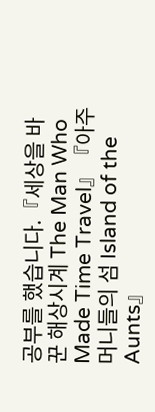공부를 했습니다.『세상을 바꾼 해상시계 The Man Who Made Time Travel』『아주머니들의 섬 Island of the Aunts』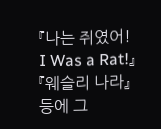『나는 쥐였어! I Was a Rat!』『웨슬리 나라』등에 그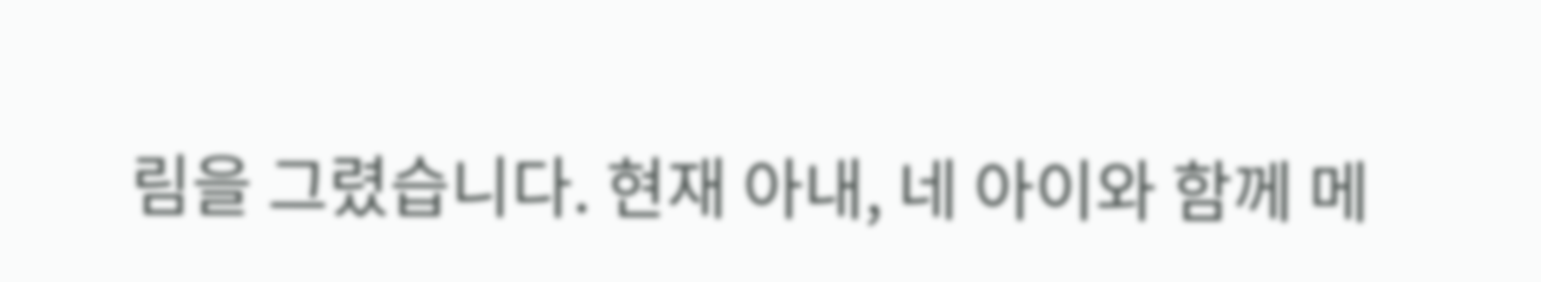림을 그렸습니다. 현재 아내, 네 아이와 함께 메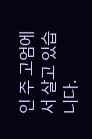인 주 고엄에서 살고 있습니다.